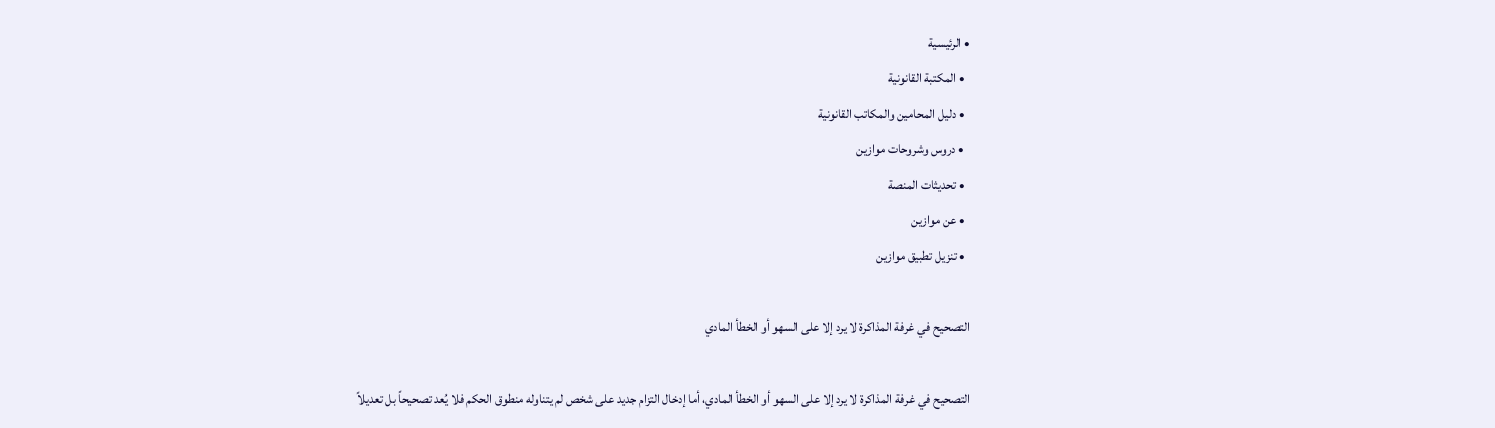• الرئيسية
  • المكتبة القانونية
  • دليل المحامين والمكاتب القانونية
  • دروس وشروحات موازين
  • تحديثات المنصة
  • عن موازين
  • تنزيل تطبيق موازين

التصحيح في غرفة المذاكرة لا يرد إلا على السهو أو الخطأ المادي

التصحيح في غرفة المذاكرة لا يرد إلا على السهو أو الخطأ المادي، أما إدخال التزام جديد على شخص لم يتناوله منطوق الحكم فلا يُعد تصحيحاً بل تعديلاً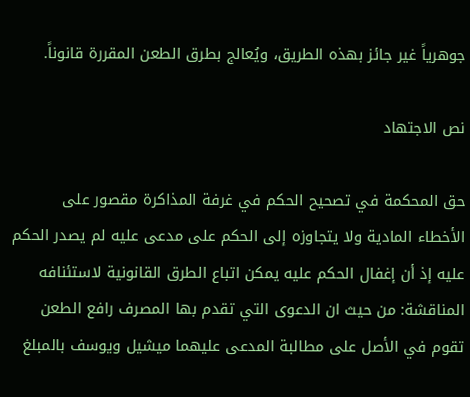جوهرياً غير جائز بهذه الطريق، ويُعالج بطرق الطعن المقررة قانوناً.

نص الاجتهاد

حق المحكمة في تصحيح الحكم في غرفة المذاكرة مقصور على الأخطاء المادية ولا يتجاوزه إلى الحكم على مدعى عليه لم يصدر الحكم عليه إذ أن إغفال الحكم عليه يمكن اتباع الطرق القانونية لاستئنافه المناقشة: من حيث ان الدعوى التي تقدم بها المصرف رافع الطعن تقوم في الأصل على مطالبة المدعى عليهما ميشيل ويوسف بالمبلغ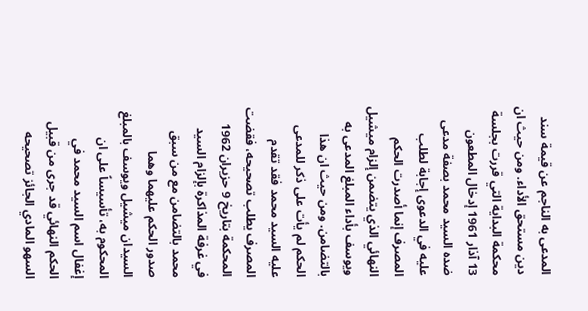المدعى به الناجم عن قيمة سند دين مستحق الأداء. ومن حيث ان محكمة البداية التي قررت بجلسة 13 آذار 1961 إدخال المطعون ضده السيد محمد بصفة مدعى عليه في الدعوى إجابة لطلب المصرف إنما أصدرت الحكم النهائي الذي يتضمن إلزام ميشيل ويوسف بأداء المبلغ المدعى به بالتضامن. ومن حيث ان هذا الحكم لم يأت على ذكر للمدعى عليه السيد محمد فقد تقدم المصرف يطلب تصحيحه، فقضت المحكمة بتاريخ 9 حزيران 1962 في غرفة المذاكرة بإلزام السيد محمد بالتضامن مع من سبق صدور الحكم عليهما وهما السيدان ميشيل ويوسف بالمبلغ المحكوم به، تأسيساً على ان إغفال اسم السيد محمد في الحكم النهائي قد جرى من قبيل السهو المادي الجائز تصحيحه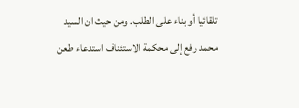تلقائيا أو بناء على الطلب. ومن حيث ان السيد محمد رفع إلى محكمة الاستئناف استدعاء طعن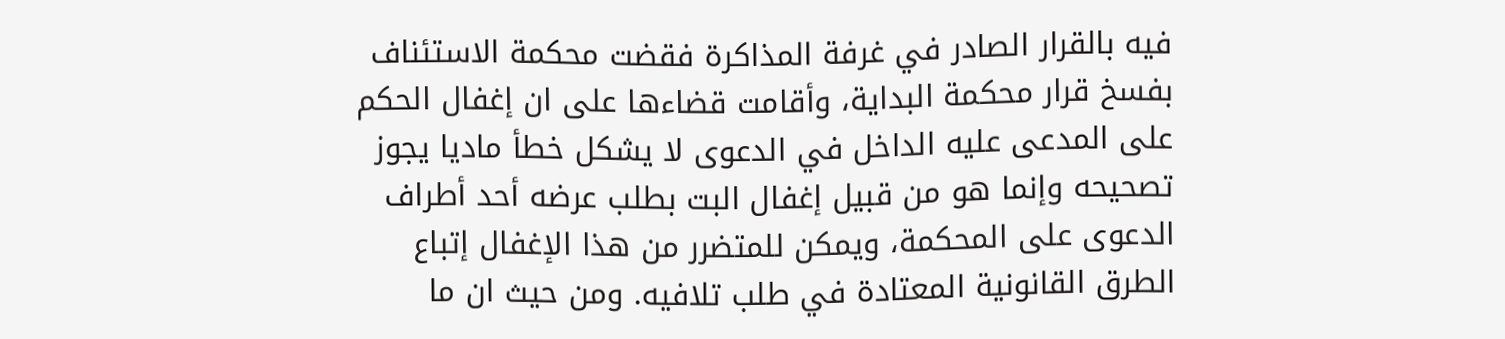فيه بالقرار الصادر في غرفة المذاكرة فقضت محكمة الاستئناف بفسخ قرار محكمة البداية، وأقامت قضاءها على ان إغفال الحكم على المدعى عليه الداخل في الدعوى لا يشكل خطأ ماديا يجوز تصحيحه وإنما هو من قبيل إغفال البت بطلب عرضه أحد أطراف الدعوى على المحكمة، ويمكن للمتضرر من هذا الإغفال إتباع الطرق القانونية المعتادة في طلب تلافيه. ومن حيث ان ما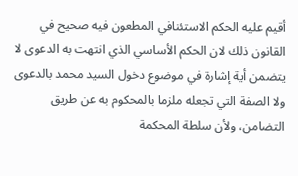أقيم عليه الحكم الاستئنافي المطعون فيه صحيح في القانون ذلك لان الحكم الأساسي الذي انتهت به الدعوى لا يتضمن أية إشارة في موضوع دخول السيد محمد بالدعوى ولا الصفة التي تجعله ملزما بالمحكوم به عن طريق التضامن، ولأن سلطة المحكمة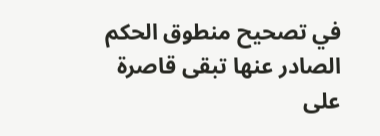في تصحيح منطوق الحكم الصادر عنها تبقى قاصرة على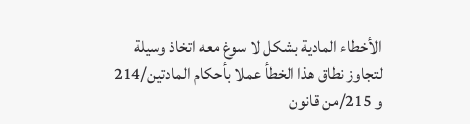الأخطاء المادية بشكل لا سوغ معه اتخاذ وسيلة لتجاوز نطاق هذا الخطأ عملا بأحكام المادتين/214 و 215/من قانون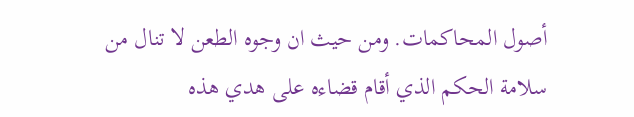أصول المحاكمات. ومن حيث ان وجوه الطعن لا تنال من سلامة الحكم الذي أقام قضاءه على هدي هذه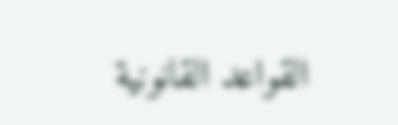القواعد القانونية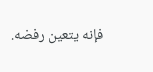فإنه يتعين رفضه.